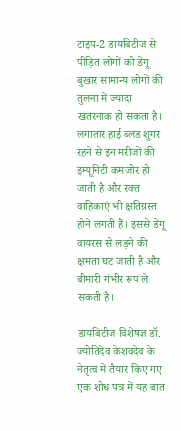टाइप-2 डायबिटीज से पीड़ित लोगों को डेंगू बुखार सामान्य लोगों की तुलना में ज्यादा खतरनाक हो सकता है। लगातार हाई ब्लड शुगर रहने से इन मरीजों की इम्यूनिटी कमजोर हो जाती है और रक्त वाहिकाएं भी क्षतिग्रस्त होने लगती हैं। इससे डेंगू वायरस से लड़ने की क्षमता घट जाती है और बीमारी गंभीर रूप ले सकती है।

डायबिटीज विशेषज्ञ डॉ. ज्योतिदेव केशवदेव के नेतृत्व में तैयार किए गए एक शोध पत्र में यह बात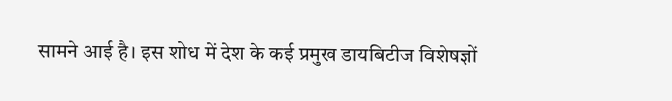सामने आई है। इस शोध में देश के कई प्रमुख डायबिटीज विशेषज्ञों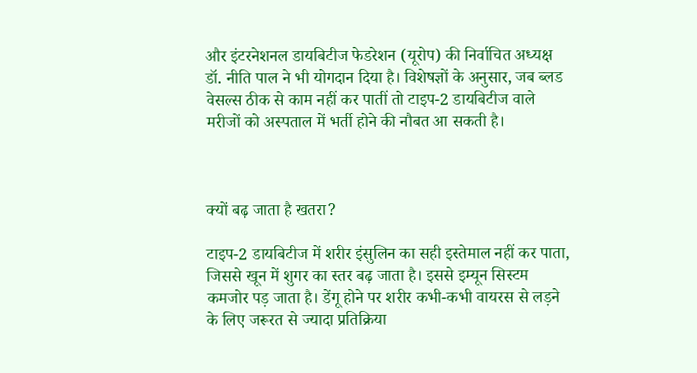और इंटरनेशनल डायबिटीज फेडरेशन (यूरोप) की निर्वाचित अध्यक्ष डॉ. नीति पाल ने भी योगदान दिया है। विशेषज्ञों के अनुसार, जब ब्लड वेसल्स ठीक से काम नहीं कर पातीं तो टाइप-2 डायबिटीज वाले मरीजों को अस्पताल में भर्ती होने की नौबत आ सकती है।



क्यों बढ़ जाता है खतरा?

टाइप-2 डायबिटीज में शरीर इंसुलिन का सही इस्तेमाल नहीं कर पाता, जिससे खून में शुगर का स्तर बढ़ जाता है। इससे इम्यून सिस्टम कमजोर पड़ जाता है। डेंगू होने पर शरीर कभी-कभी वायरस से लड़ने के लिए जरूरत से ज्यादा प्रतिक्रिया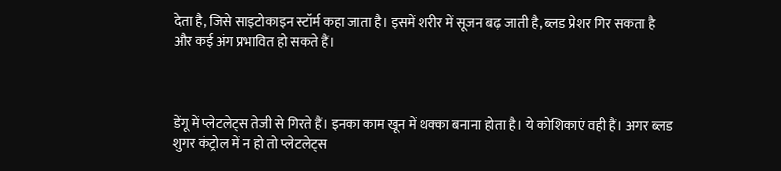देता है, जिसे साइटोकाइन स्टॉर्म कहा जाता है। इसमें शरीर में सूजन बढ़ जाती है, ब्लड प्रेशर गिर सकता है और कई अंग प्रभावित हो सकते हैं।



डेंगू में प्लेटलेट्स तेजी से गिरते हैं। इनका काम खून में थक्का बनाना होता है। ये कोशिकाएं वही हैं। अगर ब्लड शुगर कंट्रोल में न हो तो प्लेटलेट्स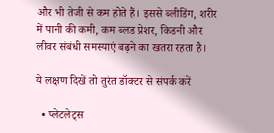और भी तेजी से कम होते हैं। इससे ब्लीडिंग, शरीर में पानी की कमी, कम ब्लड प्रेशर, किडनी और लीवर संबंधी समस्याएं बढ़ने का खतरा रहता है।

ये लक्षण दिखें तो तुरंत डॉक्टर से संपर्क करें

  • प्लेटलेट्स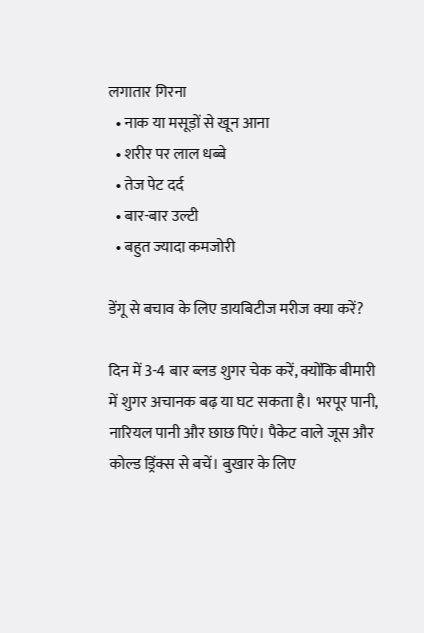लगातार गिरना
  • नाक या मसूड़ों से खून आना
  • शरीर पर लाल धब्बे
  • तेज पेट दर्द
  • बार-बार उल्टी
  • बहुत ज्यादा कमजोरी

डेंगू से बचाव के लिए डायबिटीज मरीज क्या करें?

दिन में 3-4 बार ब्लड शुगर चेक करें, क्योंकि बीमारी में शुगर अचानक बढ़ या घट सकता है। भरपूर पानी, नारियल पानी और छाछ पिएं। पैकेट वाले जूस और कोल्ड ड्रिंक्स से बचें। बुखार के लिए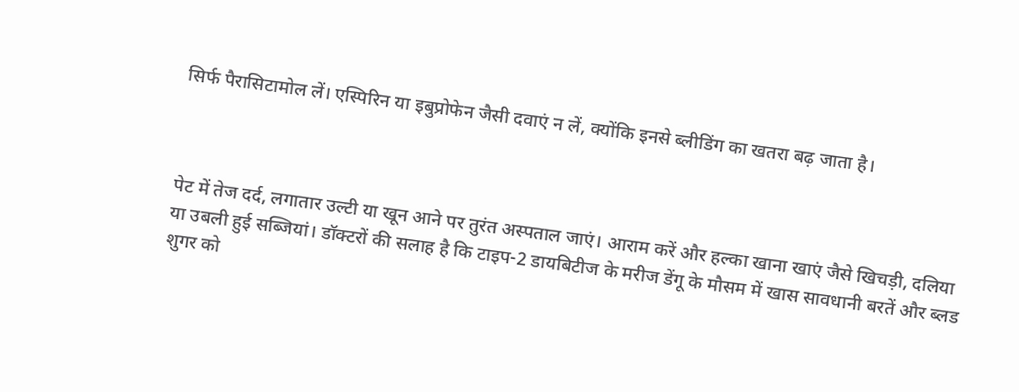सिर्फ पैरासिटामोल लें। एस्पिरिन या इबुप्रोफेन जैसी दवाएं न लें, क्योंकि इनसे ब्लीडिंग का खतरा बढ़ जाता है।



पेट में तेज दर्द, लगातार उल्टी या खून आने पर तुरंत अस्पताल जाएं। आराम करें और हल्का खाना खाएं जैसे खिचड़ी, दलिया या उबली हुई सब्जियां। डॉक्टरों की सलाह है कि टाइप-2 डायबिटीज के मरीज डेंगू के मौसम में खास सावधानी बरतें और ब्लड शुगर को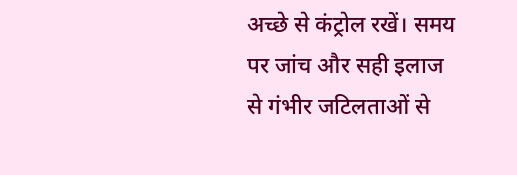अच्छे से कंट्रोल रखें। समय पर जांच और सही इलाज से गंभीर जटिलताओं से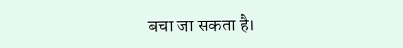बचा जा सकता है।